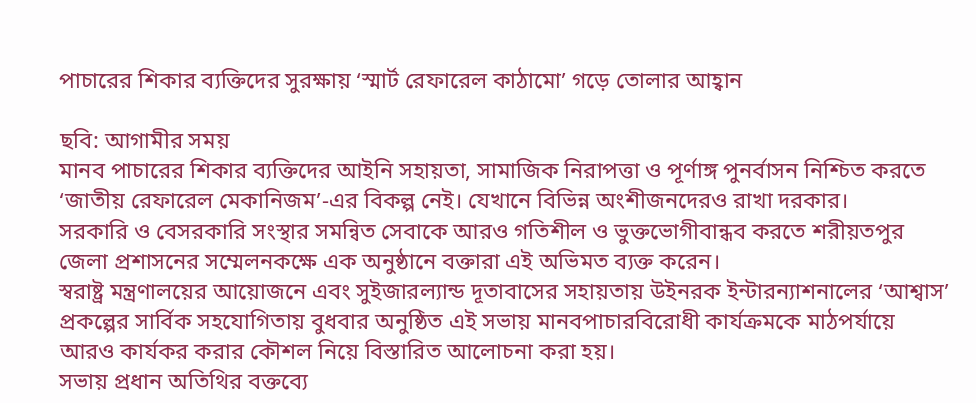পাচারের শিকার ব্যক্তিদের সুরক্ষায় ‘স্মার্ট রেফারেল কাঠামো’ গড়ে তোলার আহ্বান

ছবি: আগামীর সময়
মানব পাচারের শিকার ব্যক্তিদের আইনি সহায়তা, সামাজিক নিরাপত্তা ও পূর্ণাঙ্গ পুনর্বাসন নিশ্চিত করতে ‘জাতীয় রেফারেল মেকানিজম’-এর বিকল্প নেই। যেখানে বিভিন্ন অংশীজনদেরও রাখা দরকার।
সরকারি ও বেসরকারি সংস্থার সমন্বিত সেবাকে আরও গতিশীল ও ভুক্তভোগীবান্ধব করতে শরীয়তপুর জেলা প্রশাসনের সম্মেলনকক্ষে এক অনুষ্ঠানে বক্তারা এই অভিমত ব্যক্ত করেন।
স্বরাষ্ট্র মন্ত্রণালয়ের আয়োজনে এবং সুইজারল্যান্ড দূতাবাসের সহায়তায় উইনরক ইন্টারন্যাশনালের ‘আশ্বাস’ প্রকল্পের সার্বিক সহযোগিতায় বুধবার অনুষ্ঠিত এই সভায় মানবপাচারবিরোধী কার্যক্রমকে মাঠপর্যায়ে আরও কার্যকর করার কৌশল নিয়ে বিস্তারিত আলোচনা করা হয়।
সভায় প্রধান অতিথির বক্তব্যে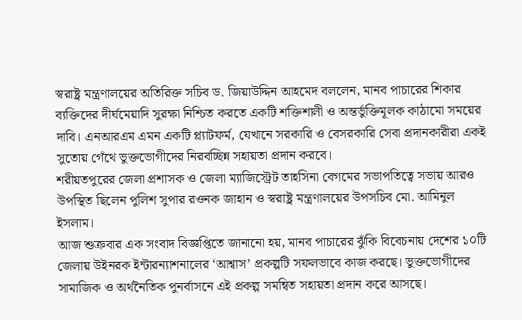স্বরাষ্ট্র মন্ত্রণালয়ের অতিরিক্ত সচিব ড. জিয়াউদ্দিন আহমেদ বললেন, মানব পাচারের শিকার ব্যক্তিদের দীর্ঘমেয়াদি সুরক্ষা নিশ্চিত করতে একটি শক্তিশালী ও অন্তর্ভুক্তিমূলক কাঠামো সময়ের দাবি। এনআরএম এমন একটি প্ল্যাটফর্ম, যেখানে সরকারি ও বেসরকারি সেবা প্রদানকারীরা একই সুতোয় গেঁথে ভুক্তভোগীদের নিরবচ্ছিন্ন সহায়তা প্রদান করবে।
শরীয়তপুরের জেলা প্রশাসক ও জেলা ম্যাজিস্ট্রেট তাহসিনা বেগমের সভাপতিত্বে সভায় আরও উপস্থিত ছিলেন পুলিশ সুপার রওনক জাহান ও স্বরাষ্ট্র মন্ত্রণালয়ের উপসচিব মো. আমিনুল ইসলাম।
আজ শুক্রবার এক সংবাদ বিজ্ঞপ্তিতে জানানো হয়, মানব পাচারের ঝুঁকি বিবেচনায় দেশের ১০টি জেলায় উইনরক ইন্টারন্যাশনালের ‘আশ্বাস’ প্রকল্পটি সফলভাবে কাজ করছে। ভুক্তভোগীদের সামাজিক ও অর্থনৈতিক পুনর্বাসনে এই প্রকল্প সমন্বিত সহায়তা প্রদান করে আসছে।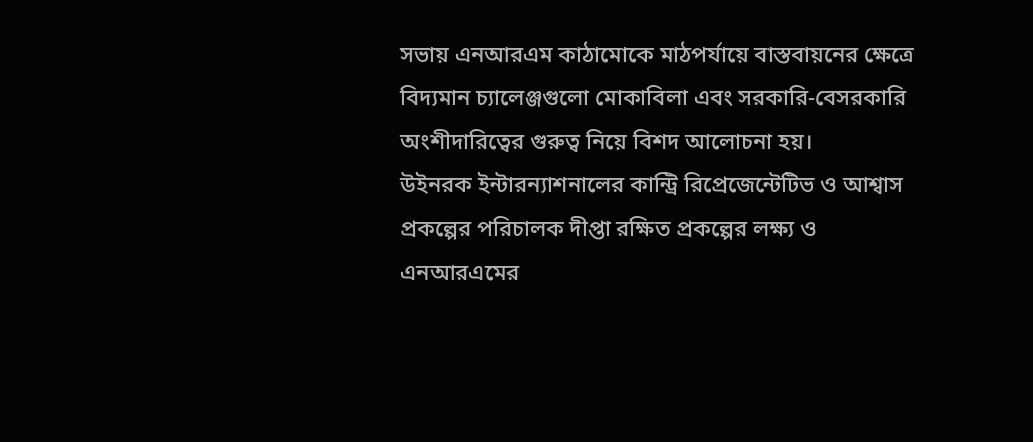সভায় এনআরএম কাঠামোকে মাঠপর্যায়ে বাস্তবায়নের ক্ষেত্রে বিদ্যমান চ্যালেঞ্জগুলো মোকাবিলা এবং সরকারি-বেসরকারি অংশীদারিত্বের গুরুত্ব নিয়ে বিশদ আলোচনা হয়।
উইনরক ইন্টারন্যাশনালের কান্ট্রি রিপ্রেজেন্টেটিভ ও আশ্বাস প্রকল্পের পরিচালক দীপ্তা রক্ষিত প্রকল্পের লক্ষ্য ও এনআরএমের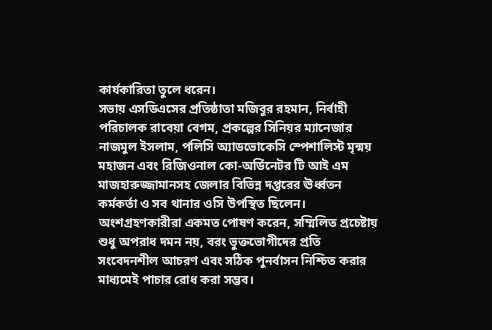কার্যকারিতা তুলে ধরেন।
সভায় এসডিএসের প্রতিষ্ঠাতা মজিবুর রহমান, নির্বাহী পরিচালক রাবেয়া বেগম, প্রকল্পের সিনিয়র ম্যানেজার নাজমুল ইসলাম, পলিসি অ্যাডভোকেসি স্পেশালিস্ট মৃন্ময় মহাজন এবং রিজিওনাল কো-অর্ডিনেটর টি আই এম মাজহারুজ্জামানসহ জেলার বিভিন্ন দপ্তরের ঊর্ধ্বতন কর্মকর্তা ও সব থানার ওসি উপস্থিত ছিলেন।
অংশগ্রহণকারীরা একমত পোষণ করেন, সম্মিলিত প্রচেষ্টায় শুধু অপরাধ দমন নয়, বরং ভুক্তভোগীদের প্রতি সংবেদনশীল আচরণ এবং সঠিক পুনর্বাসন নিশ্চিত করার মাধ্যমেই পাচার রোধ করা সম্ভব।